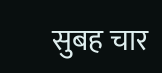सुबह चार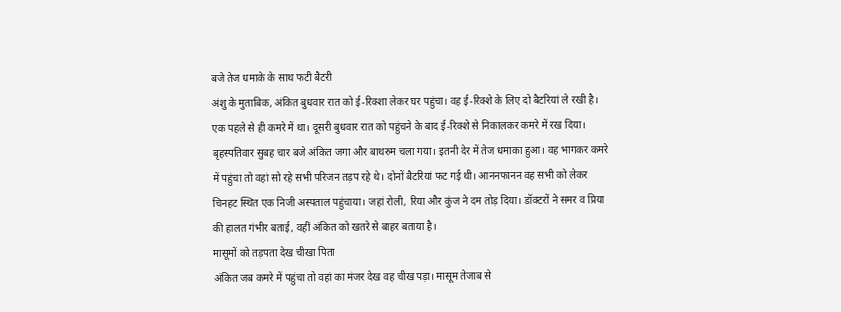बजे तेज धमाके के साथ फटी बैटरी
अंशु के मुताबिक, अंकित बुधवार रात को ई-रिक्शा लेकर घर पहुंचा। वह ई-रिक्शे के लिए दो बैटरियां ले रखी है। एक पहले से ही कमरे में था। दूसरी बुधवार रात को पहुंचने के बाद ई-रिक्शे से निकालकर कमरे में रख दिया। बृहस्पतिवार सुबह चार बजे अंकित जगा और बाथरुम चला गया। इतनी देर में तेज धमाका हुआ। वह भागकर कमरे में पहुंचा तो वहां सो रहे सभी परिजन तड़प रहे थे। दोनों बैटरियां फट गई थी। आननफानन वह सभी को लेकर चिनहट स्थित एक निजी अस्पताल पहुंचाया। जहां रोली, रिया और कुंज ने दम तोड़ दिया। डॉक्टरों ने समर व प्रिया की हालत गंभीर बताई, वहीं अंकित को खतरे से बाहर बताया है।
मासूमों को तड़पता देख चीखा पिता
अंकित जब कमरे में पहुंचा तो वहां का मंजर देख वह चीख पड़ा। मासूम तेजाब से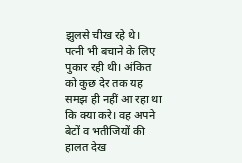झुलसे चीख रहे थे। पत्नी भी बचाने के लिए पुकार रही थी। अंकित को कुछ देर तक यह समझ ही नहीं आ रहा था कि क्या करे। वह अपने बेटों व भतीजियों की हालत देख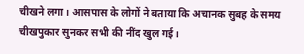चीखने लगा। आसपास के लोगों ने बताया कि अचानक सुबह के समय चीखपुकार सुनकर सभी की नींद खुल गई।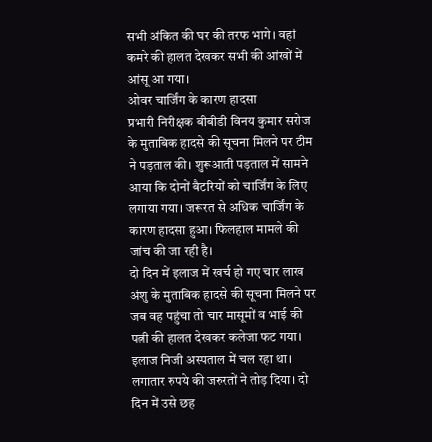सभी अंकित की घर की तरफ भागे। वहां कमरे की हालत देखकर सभी की आंखों में आंसू आ गया।
ओवर चार्जिंग के कारण हादसा
प्रभारी निरीक्षक बीबीडी विनय कुमार सरोज के मुताबिक हादसे की सूचना मिलने पर टीम ने पड़ताल की। शुरूआती पड़ताल में सामने आया कि दोनों बैटरियों को चार्जिंग के लिए लगाया गया। जरूरत से अधिक चार्जिंग के कारण हादसा हुआ। फिलहाल मामले की जांच की जा रही है।
दो दिन में इलाज में खर्च हो गए चार लाख
अंशु के मुताबिक हादसे की सूचना मिलने पर जब वह पहुंचा तो चार मासूमों व भाई की पत्नी की हालत देखकर कलेजा फट गया। इलाज निजी अस्पताल में चल रहा था। लगातार रुपये की जरुरतों ने तोड़ दिया। दो दिन में उसे छह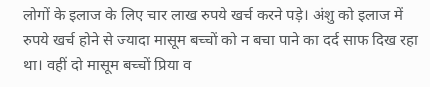लोगों के इलाज के लिए चार लाख रुपये खर्च करने पड़े। अंशु को इलाज में रुपये खर्च होने से ज्यादा मासूम बच्चों को न बचा पाने का दर्द साफ दिख रहा था। वहीं दो मासूम बच्चों प्रिया व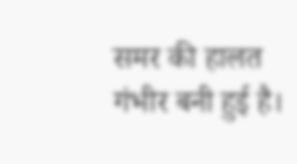समर की हालत गंभीर बनी हुई है।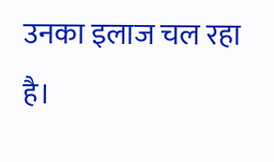उनका इलाज चल रहा है।